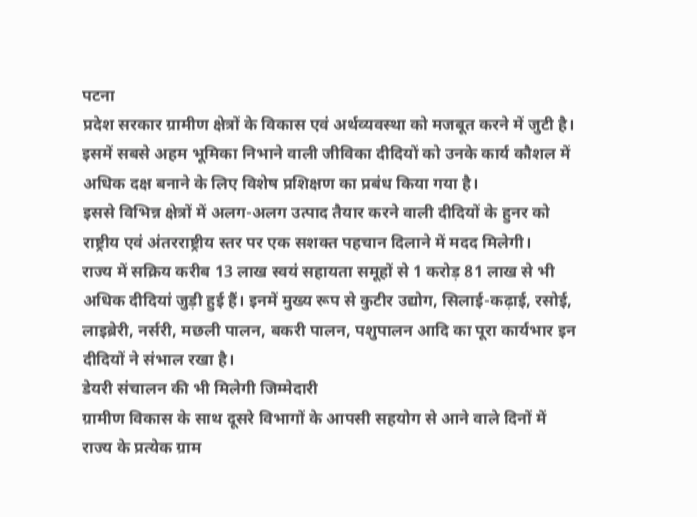पटना
प्रदेश सरकार ग्रामीण क्षेत्रों के विकास एवं अर्थव्यवस्था को मजबूत करने में जुटी है। इसमें सबसे अहम भूमिका निभाने वाली जीविका दीदियों को उनके कार्य कौशल में अधिक दक्ष बनाने के लिए विशेष प्रशिक्षण का प्रबंध किया गया है।
इससे विभिन्न क्षेत्रों में अलग-अलग उत्पाद तैयार करने वाली दीदियों के हुनर को राष्ट्रीय एवं अंतरराष्ट्रीय स्तर पर एक सशक्त पहचान दिलाने में मदद मिलेगी।
राज्य में सक्रिय करीब 13 लाख स्वयं सहायता समूहों से 1 करोड़ 81 लाख से भी अधिक दीदियां जुड़ी हुई हैं। इनमें मुख्य रूप से कुटीर उद्योग, सिलाई-कढ़ाई, रसोई, लाइब्रेरी, नर्सरी, मछली पालन, बकरी पालन, पशुपालन आदि का पूरा कार्यभार इन दीदियों ने संभाल रखा है।
डेयरी संचालन की भी मिलेगी जिम्मेदारी
ग्रामीण विकास के साथ दूसरे विभागों के आपसी सहयोग से आने वाले दिनों में राज्य के प्रत्येक ग्राम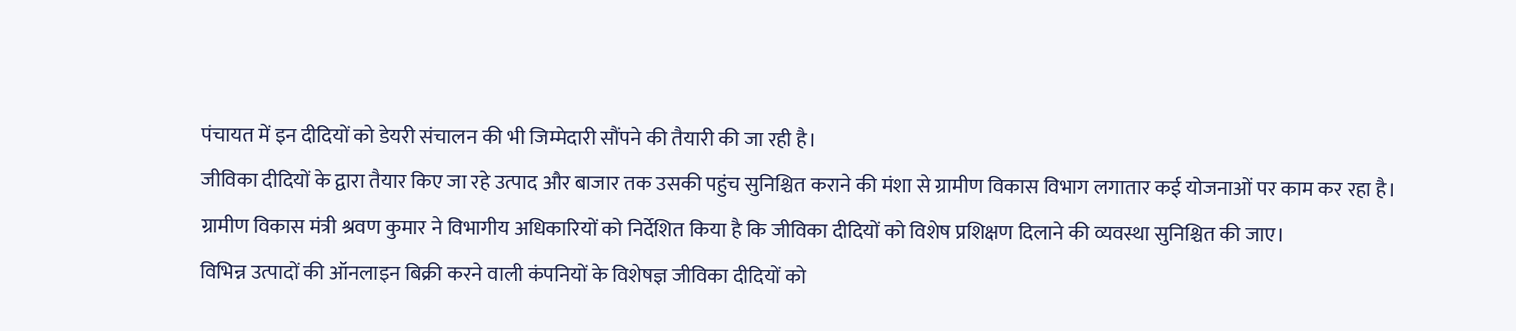पंचायत में इन दीदियों को डेयरी संचालन की भी जिम्मेदारी सौंपने की तैयारी की जा रही है।
जीविका दीदियों के द्वारा तैयार किए जा रहे उत्पाद और बाजार तक उसकी पहुंच सुनिश्चित कराने की मंशा से ग्रामीण विकास विभाग लगातार कई योजनाओं पर काम कर रहा है।
ग्रामीण विकास मंत्री श्रवण कुमार ने विभागीय अधिकारियों को निर्देशित किया है कि जीविका दीदियों को विशेष प्रशिक्षण दिलाने की व्यवस्था सुनिश्चित की जाए।
विभिन्न उत्पादों की ऑनलाइन बिक्री करने वाली कंपनियों के विशेषज्ञ जीविका दीदियों को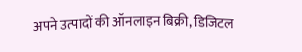अपने उत्पादों की ऑनलाइन बिक्री, डिजिटल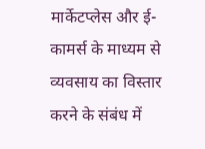मार्केटप्लेस और ई-कामर्स के माध्यम से व्यवसाय का विस्तार करने के संबंध में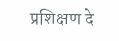प्रशिक्षण दे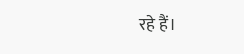रहे हैं।